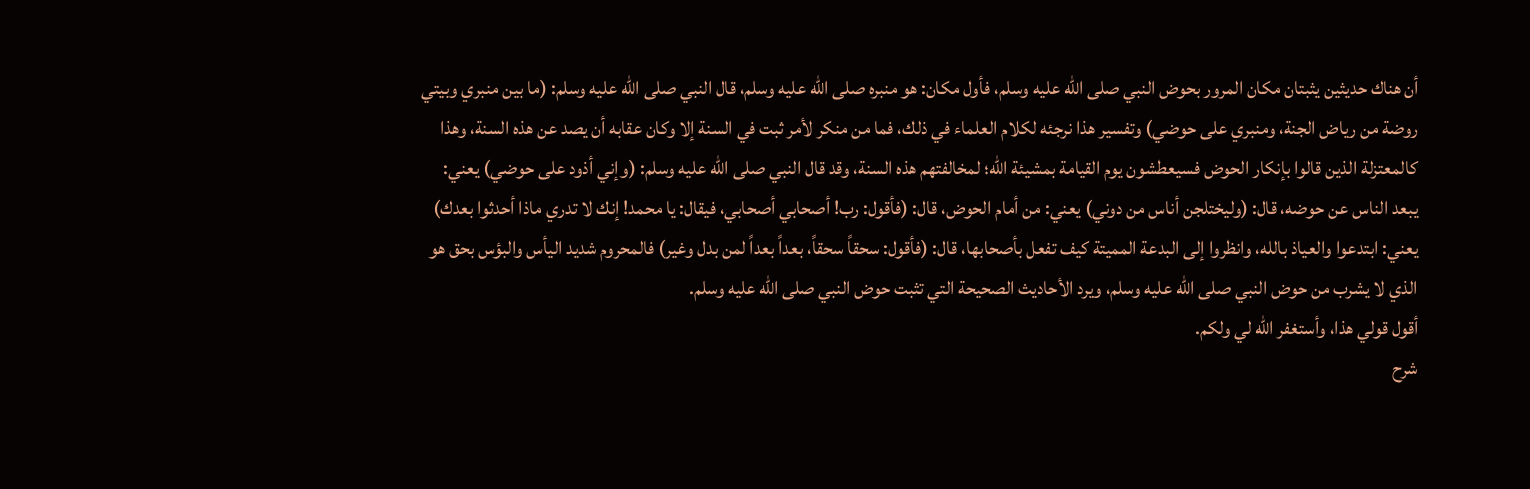أن هناك حديثين يثبتان مكان المرور بحوض النبي صلى الله عليه وسلم، فأول مكان: هو منبره صلى الله عليه وسلم، قال النبي صلى الله عليه وسلم: (ما بين منبري وبيتي روضة من رياض الجنة، ومنبري على حوضي) وتفسير هذا نرجئه لكلام العلماء في ذلك، فما من منكر لأمر ثبت في السنة إلا وكان عقابه أن يصد عن هذه السنة، وهذا كالمعتزلة الذين قالوا بإنكار الحوض فسيعطشون يوم القيامة بمشيئة الله؛ لمخالفتهم هذه السنة، وقد قال النبي صلى الله عليه وسلم: (وإني أذود على حوضي) يعني: يبعد الناس عن حوضه، قال: (وليختلجن أناس من دوني) يعني: من أمام الحوض، قال: (فأقول: رب! أصحابي أصحابي، فيقال: يا محمد! إنك لا تدري ماذا أحدثوا بعدك) يعني: ابتدعوا والعياذ بالله، وانظروا إلى البدعة المميتة كيف تفعل بأصحابها، قال: (فأقول: سحقاً سحقاً، بعداً بعداً لمن بدل وغير) فالمحروم شديد اليأس والبؤس بحق هو الذي لا يشرب من حوض النبي صلى الله عليه وسلم، ويرد الأحاديث الصحيحة التي تثبت حوض النبي صلى الله عليه وسلم.
أقول قولي هذا، وأستغفر الله لي ولكم.
شرح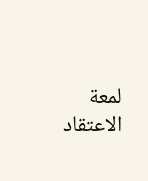لمعة الاعتقاد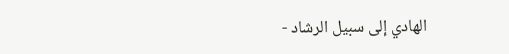الهادي إلى سبيل الرشاد -